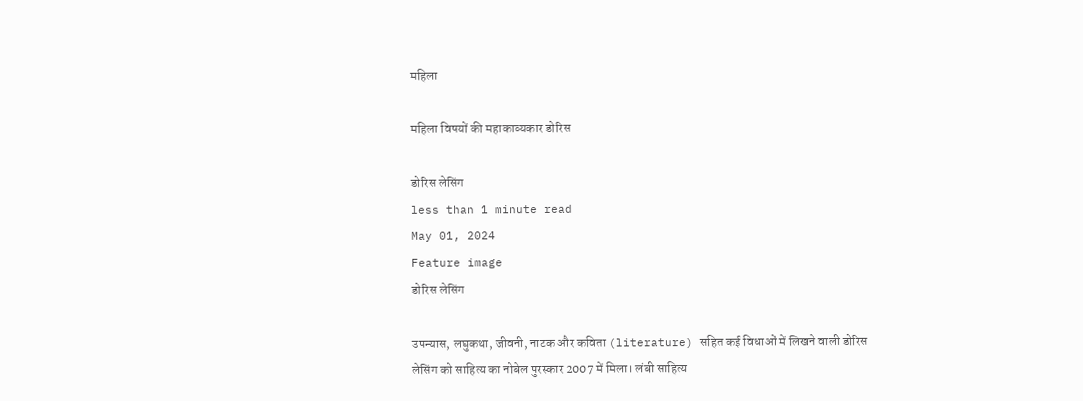महिला

महिला विषयों की महाकाव्यकार डोरिस

डोरिस लेसिंग
less than 1 minute read
May 01, 2024
Feature image
डोरिस लेसिंग

उपन्यास, लघुकथा, जीवनी, नाटक और कविता (literature) सहित कई विधाओं में लिखने वाली डोरिस लेसिंग को साहित्य का नोबेल पुरस्कार 2007 में मिला। लंबी साहित्य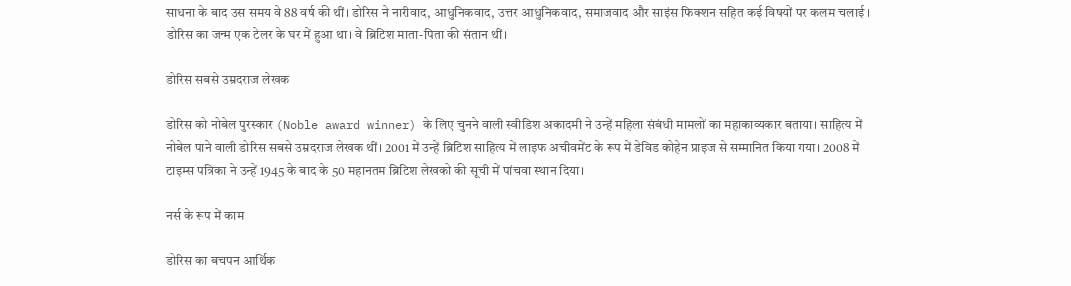साधना के बाद उस समय वे 88 वर्ष की थीं। डोरिस ने नारीवाद, आधुनिकवाद, उत्तर आधुनिकवाद, समाजवाद और साइंस फिक्शन सहित कई विषयों पर कलम चलाई । डोरिस का जन्म एक टेलर के घर में हुआ था। वे ब्रिटिश माता-पिता की संतान थीं।

डोरिस सबसे उम्रदराज लेखक

डोरिस को नोबेल पुरस्कार (Noble award winner) के लिए चुनने वाली स्वीडिश अकादमी ने उन्हें महिला संबंधी मामलों का महाकाव्यकार बताया। साहित्य में नोबेल पाने वाली डोरिस सबसे उम्रदराज लेखक थीं। 2001 में उन्हें ब्रिटिश साहित्य में लाइफ अचीवमेंट के रूप में डेविड कोहेन प्राइज से सम्मानित किया गया। 2008 में टाइम्स पत्रिका ने उन्हें 1945 के बाद के 50 महानतम ब्रिटिश लेखको की सूची में पांचवा स्थान दिया।

नर्स के रूप में काम

डोरिस का बचपन आर्थिक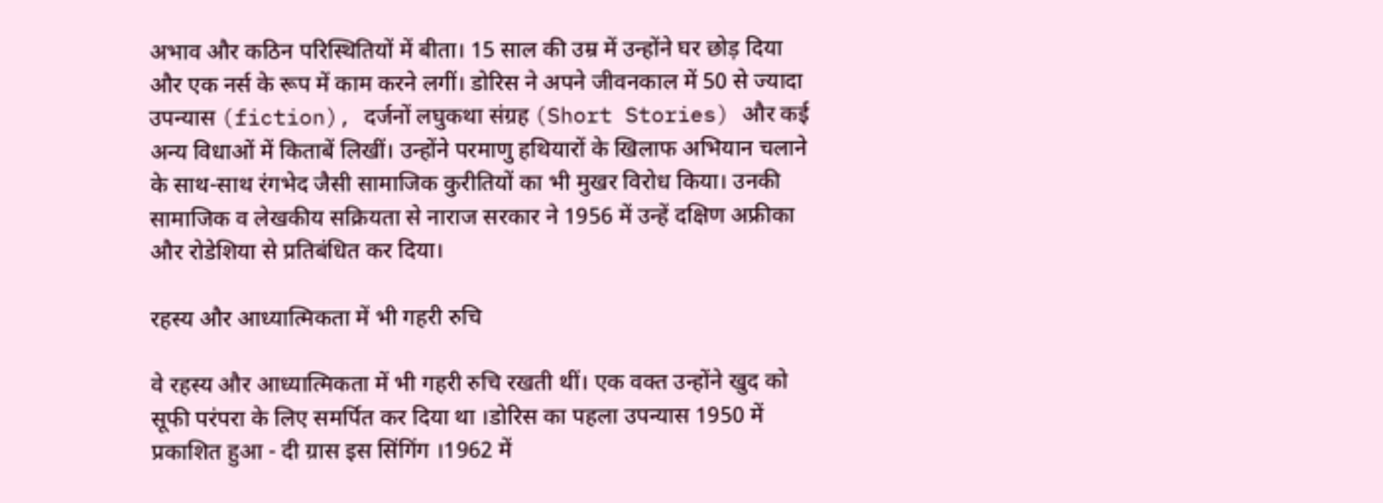अभाव और कठिन परिस्थितियों में बीता। 15 साल की उम्र में उन्होंने घर छोड़ दिया और एक नर्स के रूप में काम करने लगीं। डोरिस ने अपने जीवनकाल में 50 से ज्यादा उपन्यास (fiction), दर्जनों लघुकथा संग्रह (Short Stories) और कई अन्य विधाओं में किताबें लिखीं। उन्होंने परमाणु हथियारों के खिलाफ अभियान चलाने के साथ-साथ रंगभेद जैसी सामाजिक कुरीतियों का भी मुखर विरोध किया। उनकी सामाजिक व लेखकीय सक्रियता से नाराज सरकार ने 1956 में उन्हें दक्षिण अफ्रीका और रोडेशिया से प्रतिबंधित कर दिया।

रहस्य और आध्यात्मिकता में भी गहरी रुचि

वे रहस्य और आध्यात्मिकता में भी गहरी रुचि रखती थीं। एक वक्त उन्होंने खुद को सूफी परंपरा के लिए समर्पित कर दिया था ।डोरिस का पहला उपन्यास 1950 में प्रकाशित हुआ - दी ग्रास इस सिंगिंग ।1962 में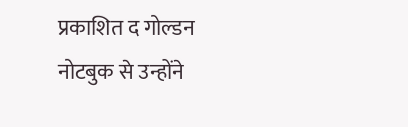प्रकाशित द गोल्डन नोटबुक से उन्होंने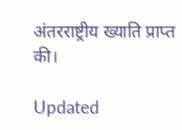अंतरराष्ट्रीय ख्याति प्राप्त की।

Updated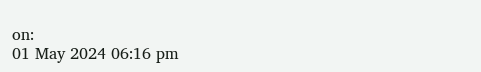on:
01 May 2024 06:16 pm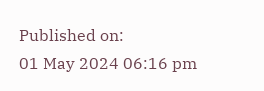Published on:
01 May 2024 06:16 pm